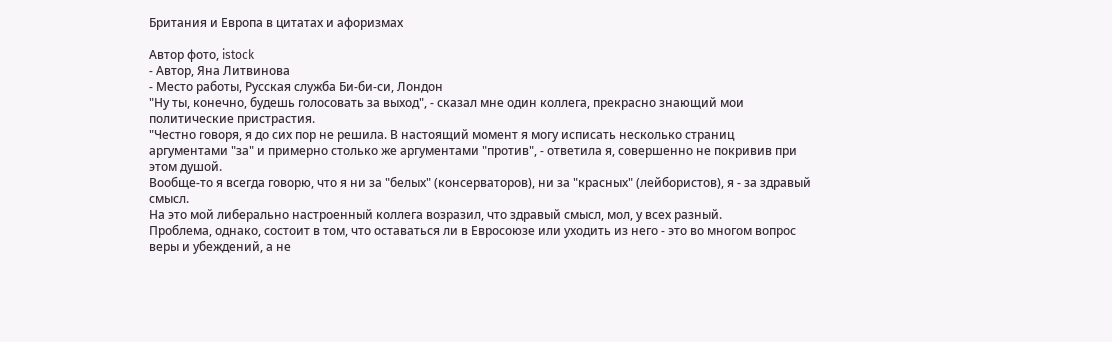Британия и Европа в цитатах и афоризмах

Автор фото, istock
- Автор, Яна Литвинова
- Место работы, Русская служба Би-би-си, Лондон
"Ну ты, конечно, будешь голосовать за выход", - сказал мне один коллега, прекрасно знающий мои политические пристрастия.
"Честно говоря, я до сих пор не решила. В настоящий момент я могу исписать несколько страниц аргументами "за" и примерно столько же аргументами "против", - ответила я, совершенно не покривив при этом душой.
Вообще-то я всегда говорю, что я ни за "белых" (консерваторов), ни за "красных" (лейбористов), я - за здравый смысл.
На это мой либерально настроенный коллега возразил, что здравый смысл, мол, у всех разный.
Проблема, однако, состоит в том, что оставаться ли в Евросоюзе или уходить из него - это во многом вопрос веры и убеждений, а не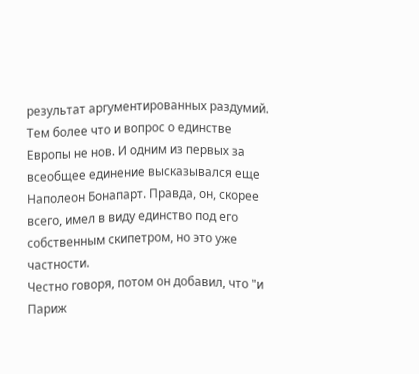результат аргументированных раздумий.
Тем более что и вопрос о единстве Европы не нов. И одним из первых за всеобщее единение высказывался еще Наполеон Бонапарт. Правда, он, скорее всего, имел в виду единство под его собственным скипетром, но это уже частности.
Честно говоря, потом он добавил, что "и Париж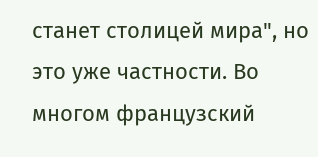станет столицей мира", но это уже частности. Во многом французский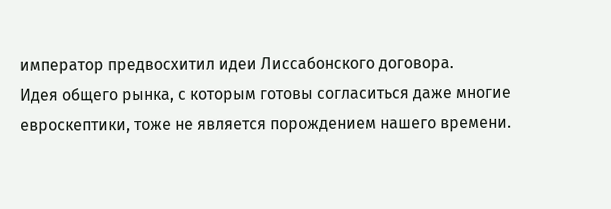император предвосхитил идеи Лиссабонского договора.
Идея общего рынка, с которым готовы согласиться даже многие евроскептики, тоже не является порождением нашего времени.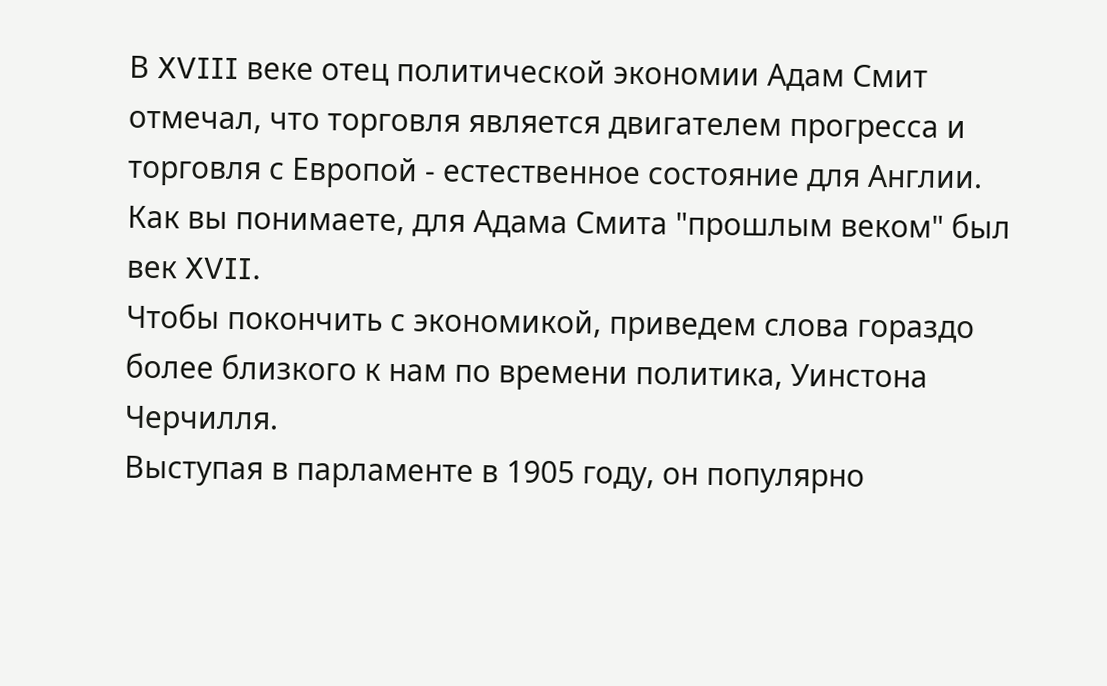В XVIII веке отец политической экономии Адам Смит отмечал, что торговля является двигателем прогресса и торговля с Европой - естественное состояние для Англии.
Как вы понимаете, для Адама Смита "прошлым веком" был век XVII.
Чтобы покончить с экономикой, приведем слова гораздо более близкого к нам по времени политика, Уинстона Черчилля.
Выступая в парламенте в 1905 году, он популярно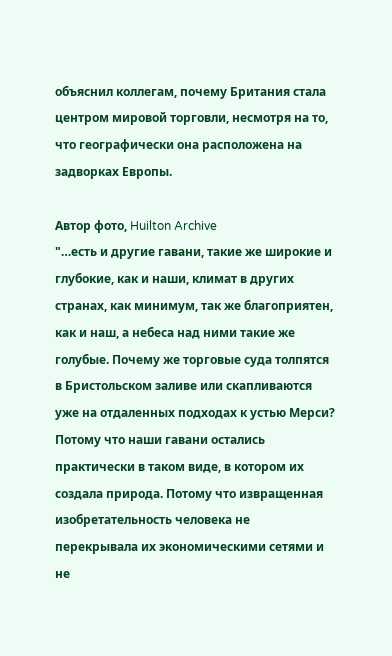объяснил коллегам, почему Британия стала центром мировой торговли, несмотря на то, что географически она расположена на задворках Европы.

Автор фото, Huilton Archive
"…есть и другие гавани, такие же широкие и глубокие, как и наши, климат в других странах, как минимум, так же благоприятен, как и наш, а небеса над ними такие же голубые. Почему же торговые суда толпятся в Бристольском заливе или скапливаются уже на отдаленных подходах к устью Мерси? Потому что наши гавани остались практически в таком виде, в котором их создала природа. Потому что извращенная изобретательность человека не перекрывала их экономическими сетями и не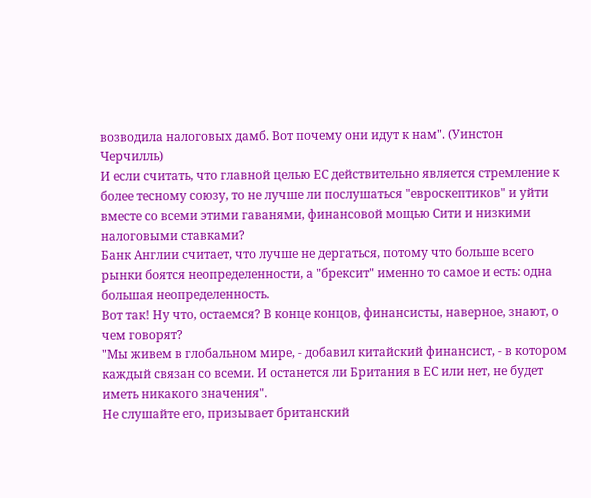возводила налоговых дамб. Вот почему они идут к нам". (Уинстон Черчилль)
И если считать, что главной целью ЕС действительно является стремление к более тесному союзу, то не лучше ли послушаться "евроскептиков" и уйти вместе со всеми этими гаванями, финансовой мощью Сити и низкими налоговыми ставками?
Банк Англии считает, что лучше не дергаться, потому что больше всего рынки боятся неопределенности, а "брексит" именно то самое и есть: одна большая неопределенность.
Вот так! Ну что, остаемся? В конце концов, финансисты, наверное, знают, о чем говорят?
"Мы живем в глобальном мире, - добавил китайский финансист, - в котором каждый связан со всеми. И останется ли Британия в ЕС или нет, не будет иметь никакого значения".
Не слушайте его, призывает британский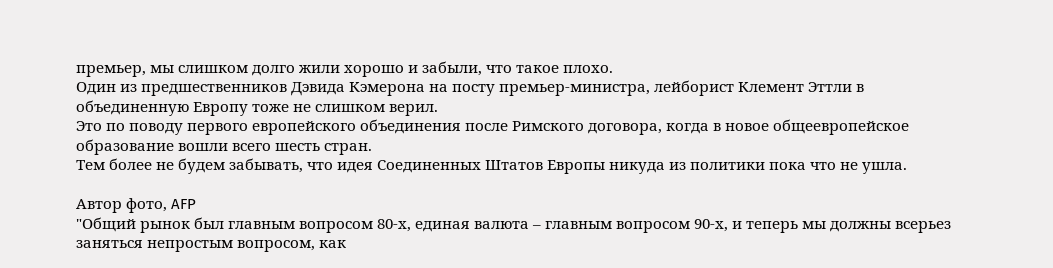премьер, мы слишком долго жили хорошо и забыли, что такое плохо.
Один из предшественников Дэвида Кэмерона на посту премьер-министра, лейборист Клемент Эттли в объединенную Европу тоже не слишком верил.
Это по поводу первого европейского объединения после Римского договора, когда в новое общеевропейское образование вошли всего шесть стран.
Тем более не будем забывать, что идея Соединенных Штатов Европы никуда из политики пока что не ушла.

Автор фото, AFP
"Общий рынок был главным вопросом 80-х, единая валюта – главным вопросом 90-х, и теперь мы должны всерьез заняться непростым вопросом, как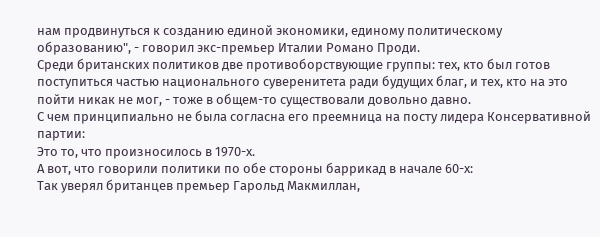нам продвинуться к созданию единой экономики, единому политическому образованию", - говорил экс-премьер Италии Романо Проди.
Среди британских политиков две противоборствующие группы: тех, кто был готов поступиться частью национального суверенитета ради будущих благ, и тех, кто на это пойти никак не мог, - тоже в общем-то существовали довольно давно.
С чем принципиально не была согласна его преемница на посту лидера Консервативной партии:
Это то, что произносилось в 1970-х.
А вот, что говорили политики по обе стороны баррикад в начале 60-х:
Так уверял британцев премьер Гарольд Макмиллан,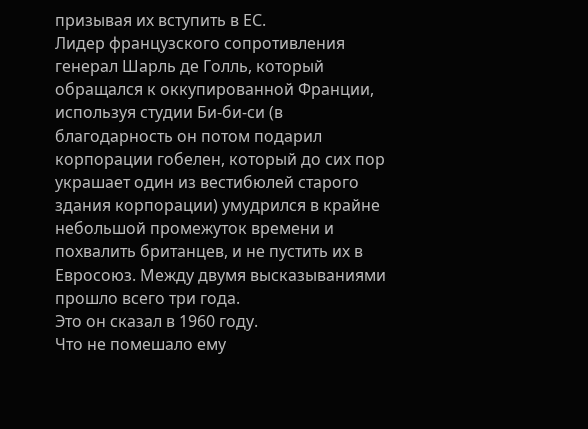призывая их вступить в ЕС.
Лидер французского сопротивления генерал Шарль де Голль, который обращался к оккупированной Франции, используя студии Би-би-си (в благодарность он потом подарил корпорации гобелен, который до сих пор украшает один из вестибюлей старого здания корпорации) умудрился в крайне небольшой промежуток времени и похвалить британцев, и не пустить их в Евросоюз. Между двумя высказываниями прошло всего три года.
Это он сказал в 1960 году.
Что не помешало ему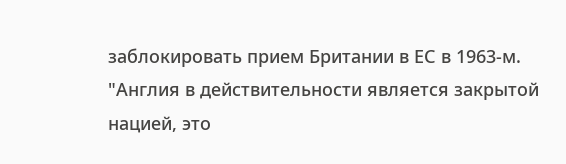заблокировать прием Британии в ЕС в 1963-м.
"Англия в действительности является закрытой нацией, это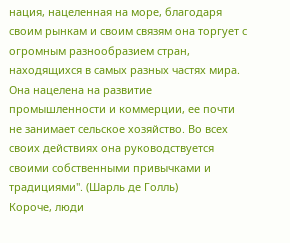нация, нацеленная на море, благодаря своим рынкам и своим связям она торгует с огромным разнообразием стран, находящихся в самых разных частях мира. Она нацелена на развитие промышленности и коммерции, ее почти не занимает сельское хозяйство. Во всех своих действиях она руководствуется своими собственными привычками и традициями". (Шарль де Голль)
Короче, люди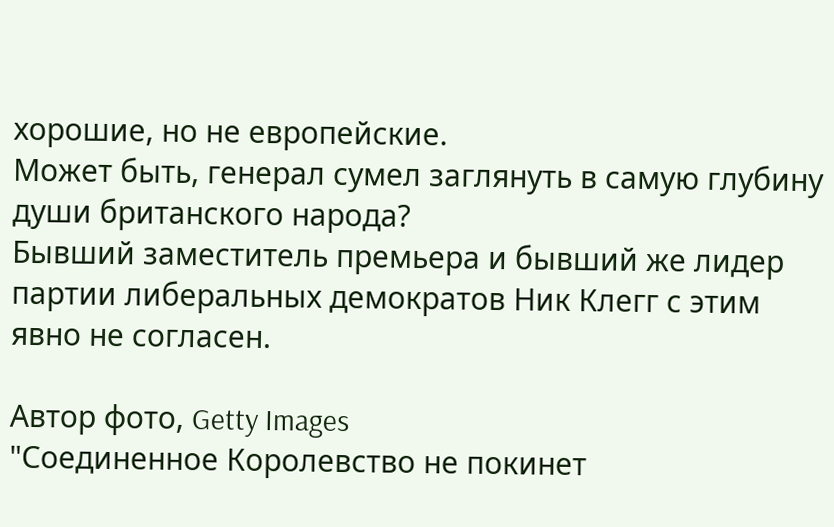хорошие, но не европейские.
Может быть, генерал сумел заглянуть в самую глубину души британского народа?
Бывший заместитель премьера и бывший же лидер партии либеральных демократов Ник Клегг с этим явно не согласен.

Автор фото, Getty Images
"Соединенное Королевство не покинет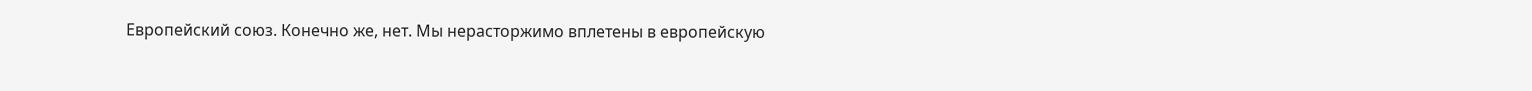Европейский союз. Конечно же, нет. Мы нерасторжимо вплетены в европейскую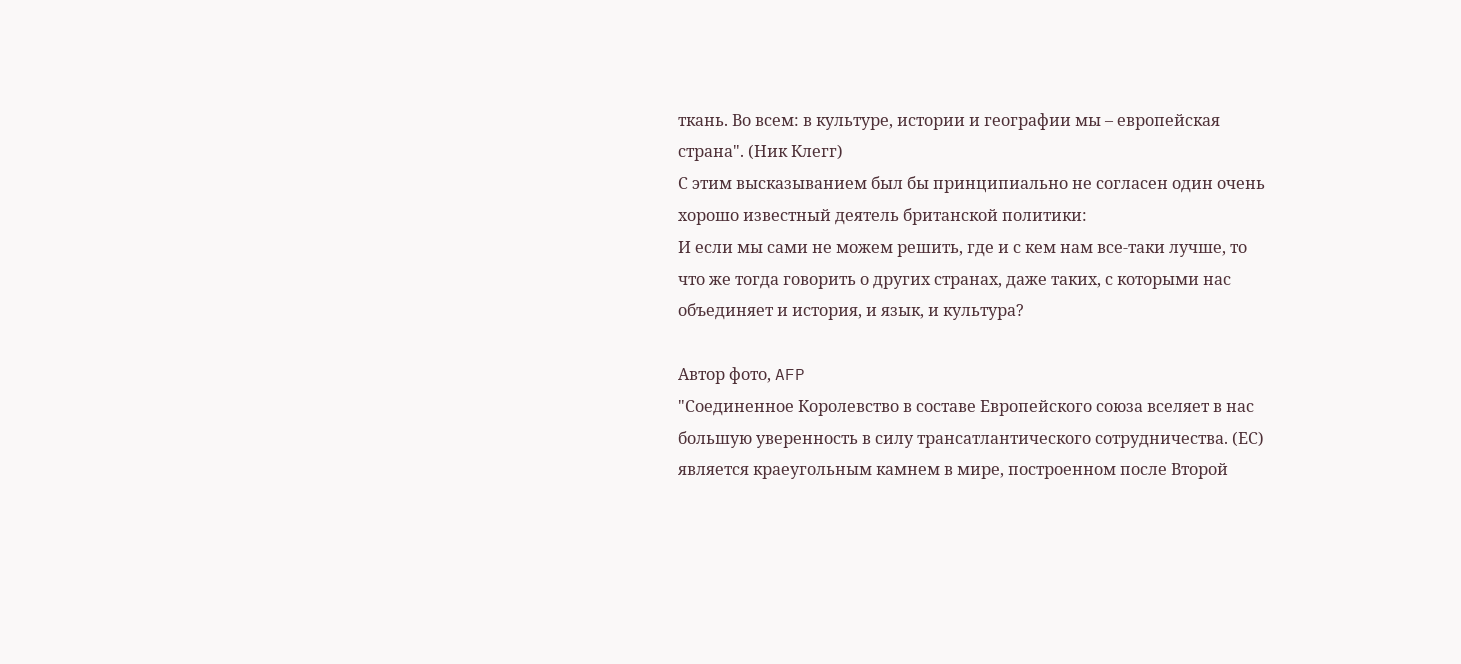ткань. Во всем: в культуре, истории и географии мы – европейская страна". (Ник Клегг)
С этим высказыванием был бы принципиально не согласен один очень хорошо известный деятель британской политики:
И если мы сами не можем решить, где и с кем нам все-таки лучше, то что же тогда говорить о других странах, даже таких, с которыми нас объединяет и история, и язык, и культура?

Автор фото, AFP
"Соединенное Королевство в составе Европейского союза вселяет в нас большую уверенность в силу трансатлантического сотрудничества. (ЕС) является краеугольным камнем в мире, построенном после Второй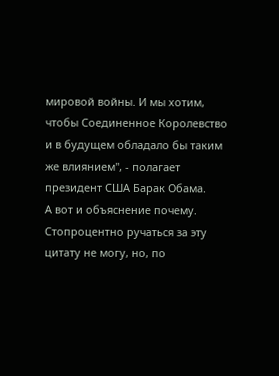мировой войны. И мы хотим, чтобы Соединенное Королевство и в будущем обладало бы таким же влиянием", - полагает президент США Барак Обама.
А вот и объяснение почему. Стопроцентно ручаться за эту цитату не могу, но, по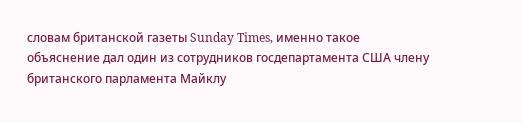словам британской газеты Sunday Times, именно такое объяснение дал один из сотрудников госдепартамента США члену британского парламента Майклу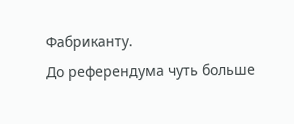Фабриканту.
До референдума чуть больше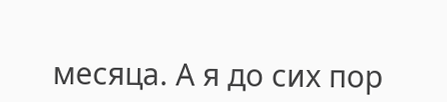месяца. А я до сих пор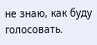не знаю, как буду голосовать.